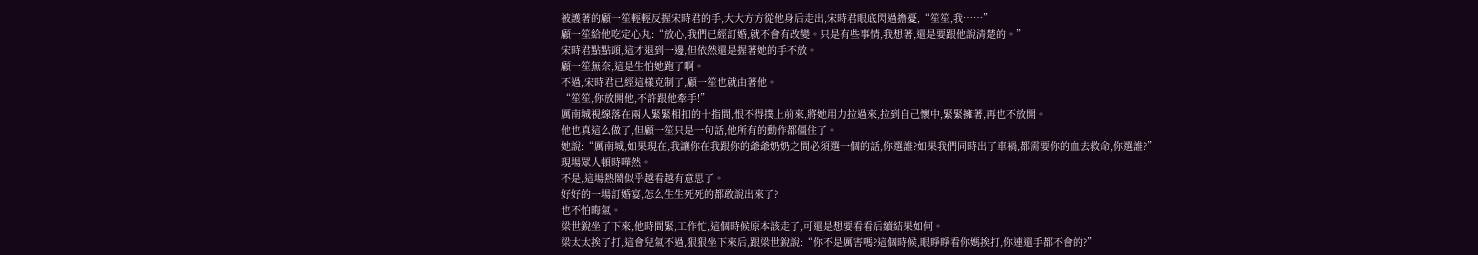被護著的顧一笙輕輕反握宋時君的手,大大方方從他身后走出,宋時君眼底閃過擔憂,“笙笙,我……”
顧一笙給他吃定心丸:“放心,我們已經訂婚,就不會有改變。只是有些事情,我想著,還是要跟他說清楚的。”
宋時君點點頭,這才退到一邊,但依然還是握著她的手不放。
顧一笙無奈,這是生怕她跑了啊。
不過,宋時君已經這樣克制了,顧一笙也就由著他。
“笙笙,你放開他,不許跟他牽手!”
厲南城視線落在兩人緊緊相扣的十指間,恨不得撲上前來,將她用力拉過來,拉到自己懷中,緊緊擁著,再也不放開。
他也真這么做了,但顧一笙只是一句話,他所有的動作都僵住了。
她說:“厲南城,如果現在,我讓你在我跟你的爺爺奶奶之間必須選一個的話,你選誰?如果我們同時出了車禍,都需要你的血去救命,你選誰?”
現場眾人頓時嘩然。
不是,這場熱鬧似乎越看越有意思了。
好好的一場訂婚宴,怎么生生死死的都敢說出來了?
也不怕晦氣。
梁世銳坐了下來,他時間緊,工作忙,這個時候原本該走了,可還是想要看看后續結果如何。
梁太太挨了打,這會兒氣不過,狠狠坐下來后,跟梁世銳說:“你不是厲害嗎?這個時候,眼睜睜看你媽挨打,你連還手都不會的?”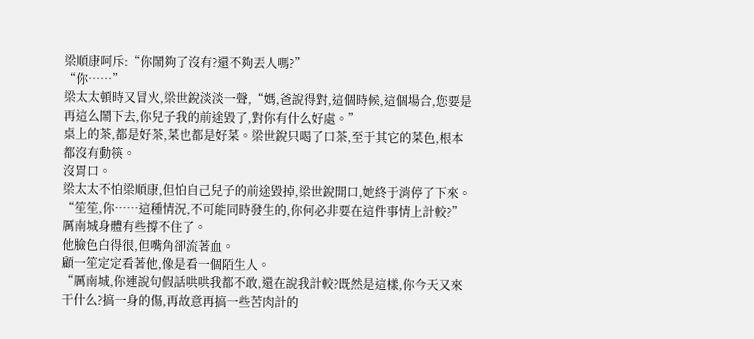梁順康呵斥:“你鬧夠了沒有?還不夠丟人嗎?”
“你……”
梁太太頓時又冒火,梁世銳淡淡一聲,“媽,爸說得對,這個時候,這個場合,您要是再這么鬧下去,你兒子我的前途毀了,對你有什么好處。”
桌上的茶,都是好茶,菜也都是好菜。梁世銳只喝了口茶,至于其它的菜色,根本都沒有動筷。
沒胃口。
梁太太不怕梁順康,但怕自己兒子的前途毀掉,梁世銳開口,她終于消停了下來。
“笙笙,你……這種情況,不可能同時發生的,你何必非要在這件事情上計較?”
厲南城身體有些撐不住了。
他臉色白得很,但嘴角卻流著血。
顧一笙定定看著他,像是看一個陌生人。
“厲南城,你連說句假話哄哄我都不敢,還在說我計較?既然是這樣,你今天又來干什么?搞一身的傷,再故意再搞一些苦肉計的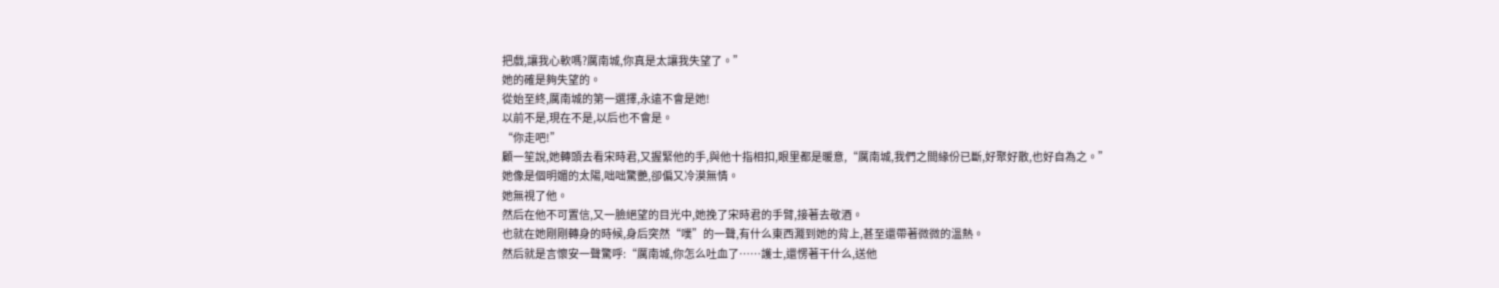把戲,讓我心軟嗎?厲南城,你真是太讓我失望了。”
她的確是夠失望的。
從始至終,厲南城的第一選擇,永遠不會是她!
以前不是,現在不是,以后也不會是。
“你走吧!”
顧一笙說,她轉頭去看宋時君,又握緊他的手,與他十指相扣,眼里都是暖意,“厲南城,我們之間緣份已斷,好聚好散,也好自為之。”
她像是個明媚的太陽,咄咄驚艷,卻偏又冷漠無情。
她無視了他。
然后在他不可置信,又一臉絕望的目光中,她挽了宋時君的手臂,接著去敬酒。
也就在她剛剛轉身的時候,身后突然“噗”的一聲,有什么東西濺到她的背上,甚至還帶著微微的溫熱。
然后就是言懷安一聲驚呼:“厲南城,你怎么吐血了……護士,還愣著干什么,送他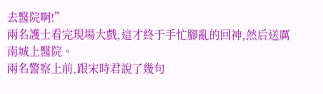去醫院啊!”
兩名護士看完現場大戲,這才終于手忙腳亂的回神,然后送厲南城上醫院。
兩名警察上前,跟宋時君說了幾句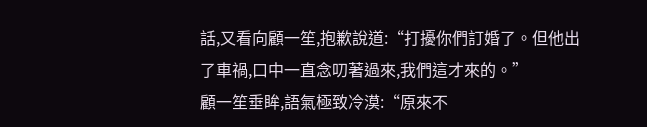話,又看向顧一笙,抱歉說道:“打擾你們訂婚了。但他出了車禍,口中一直念叨著過來,我們這才來的。”
顧一笙垂眸,語氣極致冷漠:“原來不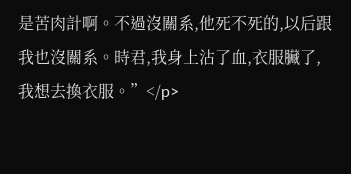是苦肉計啊。不過沒關系,他死不死的,以后跟我也沒關系。時君,我身上沾了血,衣服臟了,我想去換衣服。”</p>